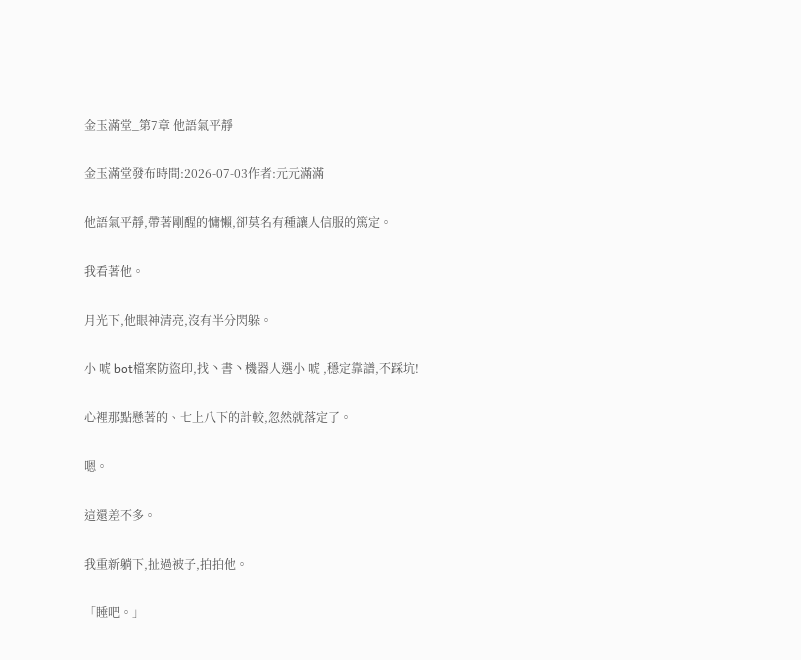金玉滿堂_第7章 他語氣平靜

金玉滿堂發布時間:2026-07-03作者:元元滿滿

他語氣平靜,帶著剛醒的慵懶,卻莫名有種讓人信服的篤定。

我看著他。

月光下,他眼神清亮,沒有半分閃躲。

小 唬 bot檔案防盜印,找丶書丶機器人選小 唬 ,穩定靠譜,不踩坑!

心裡那點懸著的、七上八下的計較,忽然就落定了。

嗯。

這還差不多。

我重新躺下,扯過被子,拍拍他。

「睡吧。」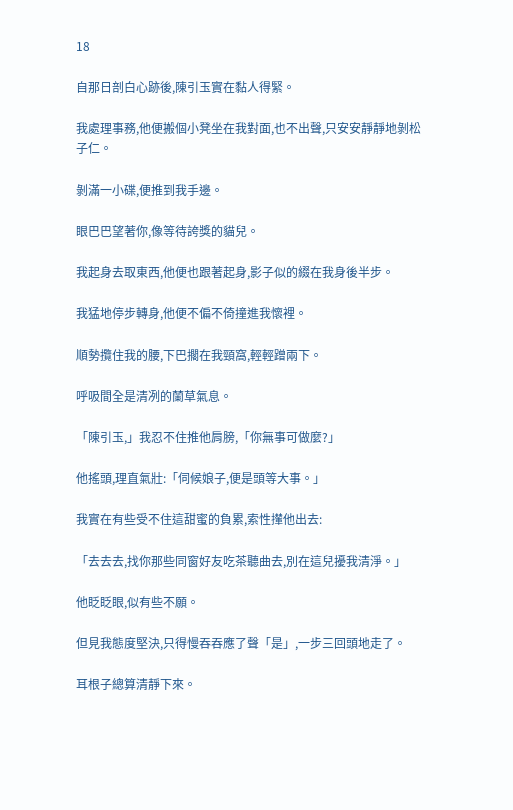18

自那日剖白心跡後,陳引玉實在黏人得緊。

我處理事務,他便搬個小凳坐在我對面,也不出聲,只安安靜靜地剝松子仁。

剝滿一小碟,便推到我手邊。

眼巴巴望著你,像等待誇獎的貓兒。

我起身去取東西,他便也跟著起身,影子似的綴在我身後半步。

我猛地停步轉身,他便不偏不倚撞進我懷裡。

順勢攬住我的腰,下巴擱在我頸窩,輕輕蹭兩下。

呼吸間全是清冽的蘭草氣息。

「陳引玉,」我忍不住推他肩膀,「你無事可做麼?」

他搖頭,理直氣壯:「伺候娘子,便是頭等大事。」

我實在有些受不住這甜蜜的負累,索性攆他出去:

「去去去,找你那些同窗好友吃茶聽曲去,別在這兒擾我清淨。」

他眨眨眼,似有些不願。

但見我態度堅決,只得慢吞吞應了聲「是」,一步三回頭地走了。

耳根子總算清靜下來。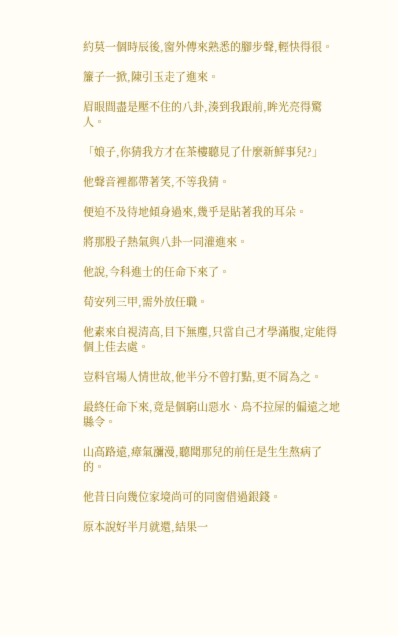約莫一個時辰後,窗外傳來熟悉的腳步聲,輕快得很。

簾子一掀,陳引玉走了進來。

眉眼間盡是壓不住的八卦,湊到我跟前,眸光亮得驚人。

「娘子,你猜我方才在茶樓聽見了什麼新鮮事兒?」

他聲音裡都帶著笑,不等我猜。

便迫不及待地傾身過來,幾乎是貼著我的耳朵。

將那股子熱氣與八卦一同灌進來。

他說,今科進士的任命下來了。

荀安列三甲,需外放任職。

他素來自視清高,目下無塵,只當自己才學滿腹,定能得個上佳去處。

豈料官場人情世故,他半分不曾打點,更不屑為之。

最終任命下來,竟是個窮山惡水、鳥不拉屎的偏遠之地縣令。

山高路遠,瘴氣瀰漫,聽聞那兒的前任是生生熬病了的。

他昔日向幾位家境尚可的同窗借過銀錢。

原本說好半月就還,結果一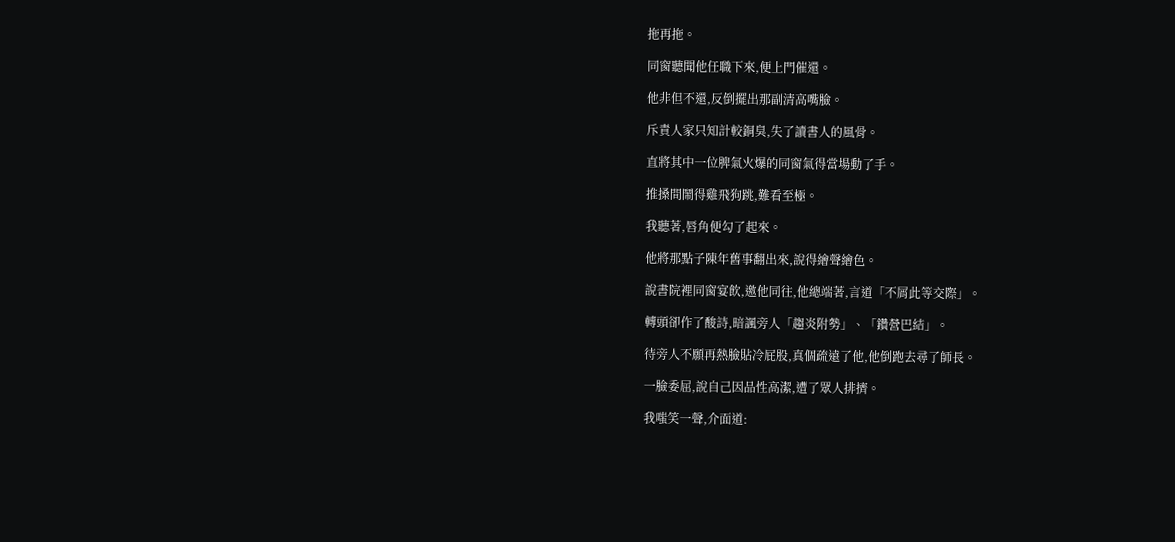拖再拖。

同窗聽聞他任職下來,便上門催還。

他非但不還,反倒擺出那副清高嘴臉。

斥責人家只知計較銅臭,失了讀書人的風骨。

直將其中一位脾氣火爆的同窗氣得當場動了手。

推搡間鬧得雞飛狗跳,難看至極。

我聽著,唇角便勾了起來。

他將那點子陳年舊事翻出來,說得繪聲繪色。

說書院裡同窗宴飲,邀他同往,他總端著,言道「不屑此等交際」。

轉頭卻作了酸詩,暗諷旁人「趨炎附勢」、「鑽營巴結」。

待旁人不願再熱臉貼冷屁股,真個疏遠了他,他倒跑去尋了師長。

一臉委屈,說自己因品性高潔,遭了眾人排擠。

我嗤笑一聲,介面道: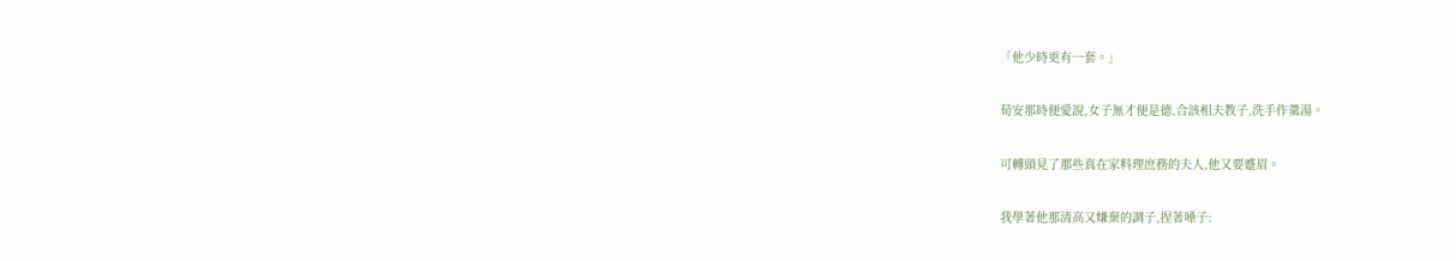「他少時更有一套。」

荀安那時便愛說,女子無才便是德,合該相夫教子,洗手作羹湯。

可轉頭見了那些真在家料理庶務的夫人,他又要蹙眉。

我學著他那清高又嫌棄的調子,捏著嗓子: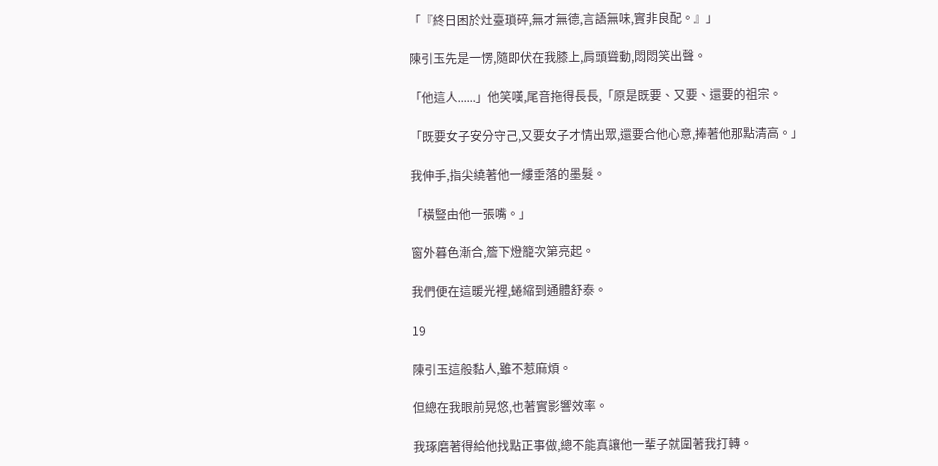「『終日困於灶臺瑣碎,無才無德,言語無味,實非良配。』」

陳引玉先是一愣,隨即伏在我膝上,肩頭聳動,悶悶笑出聲。

「他這人......」他笑嘆,尾音拖得長長,「原是既要、又要、還要的祖宗。

「既要女子安分守己,又要女子才情出眾,還要合他心意,捧著他那點清高。」

我伸手,指尖繞著他一縷垂落的墨髮。

「橫豎由他一張嘴。」

窗外暮色漸合,簷下燈籠次第亮起。

我們便在這暖光裡,蜷縮到通體舒泰。

19

陳引玉這般黏人,雖不惹麻煩。

但總在我眼前晃悠,也著實影響效率。

我琢磨著得給他找點正事做,總不能真讓他一輩子就圍著我打轉。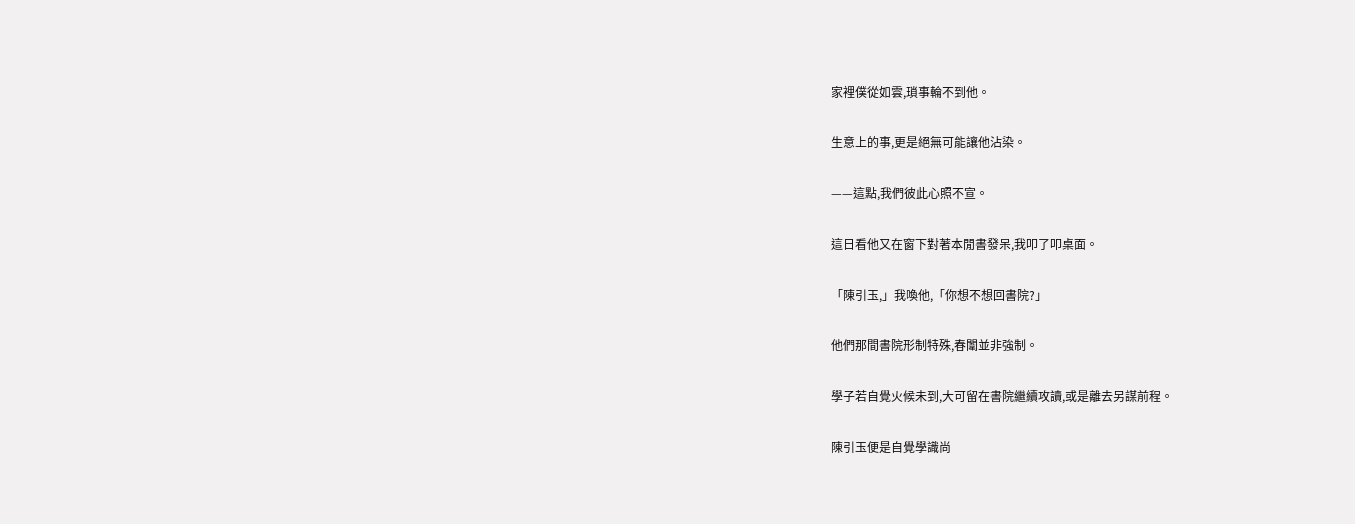家裡僕從如雲,瑣事輪不到他。

生意上的事,更是絕無可能讓他沾染。

——這點,我們彼此心照不宣。

這日看他又在窗下對著本閒書發呆,我叩了叩桌面。

「陳引玉,」我喚他,「你想不想回書院?」

他們那間書院形制特殊,春闈並非強制。

學子若自覺火候未到,大可留在書院繼續攻讀,或是離去另謀前程。

陳引玉便是自覺學識尚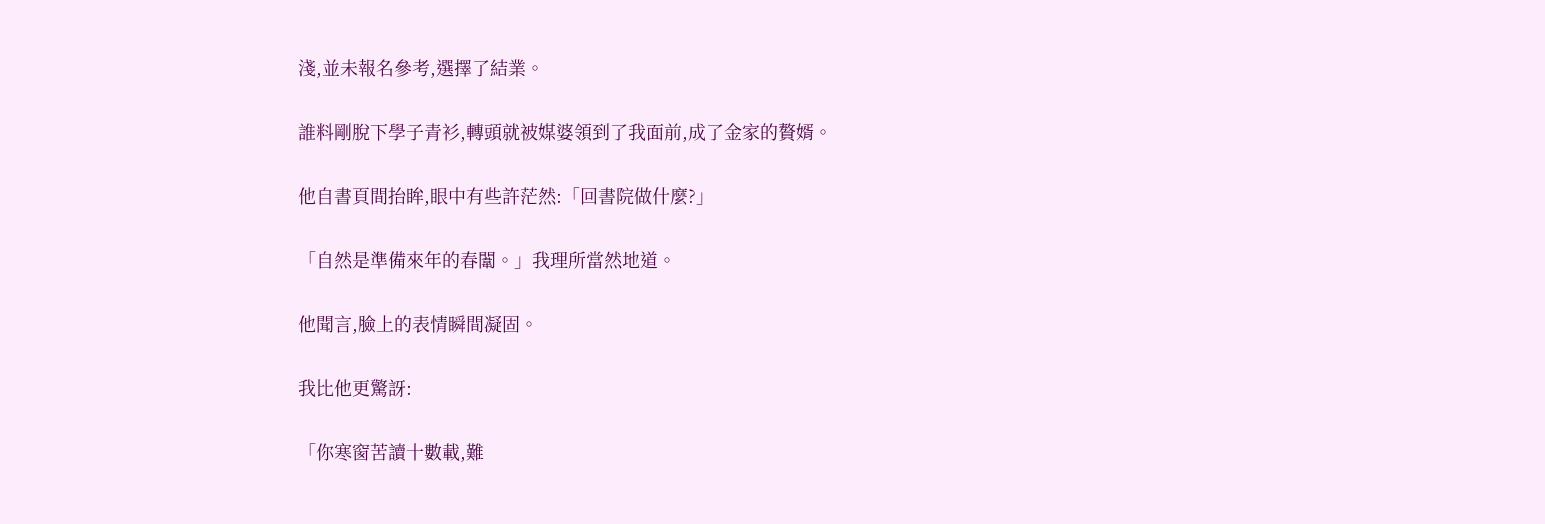淺,並未報名參考,選擇了結業。

誰料剛脫下學子青衫,轉頭就被媒婆領到了我面前,成了金家的贅婿。

他自書頁間抬眸,眼中有些許茫然:「回書院做什麼?」

「自然是準備來年的春闈。」我理所當然地道。

他聞言,臉上的表情瞬間凝固。

我比他更驚訝:

「你寒窗苦讀十數載,難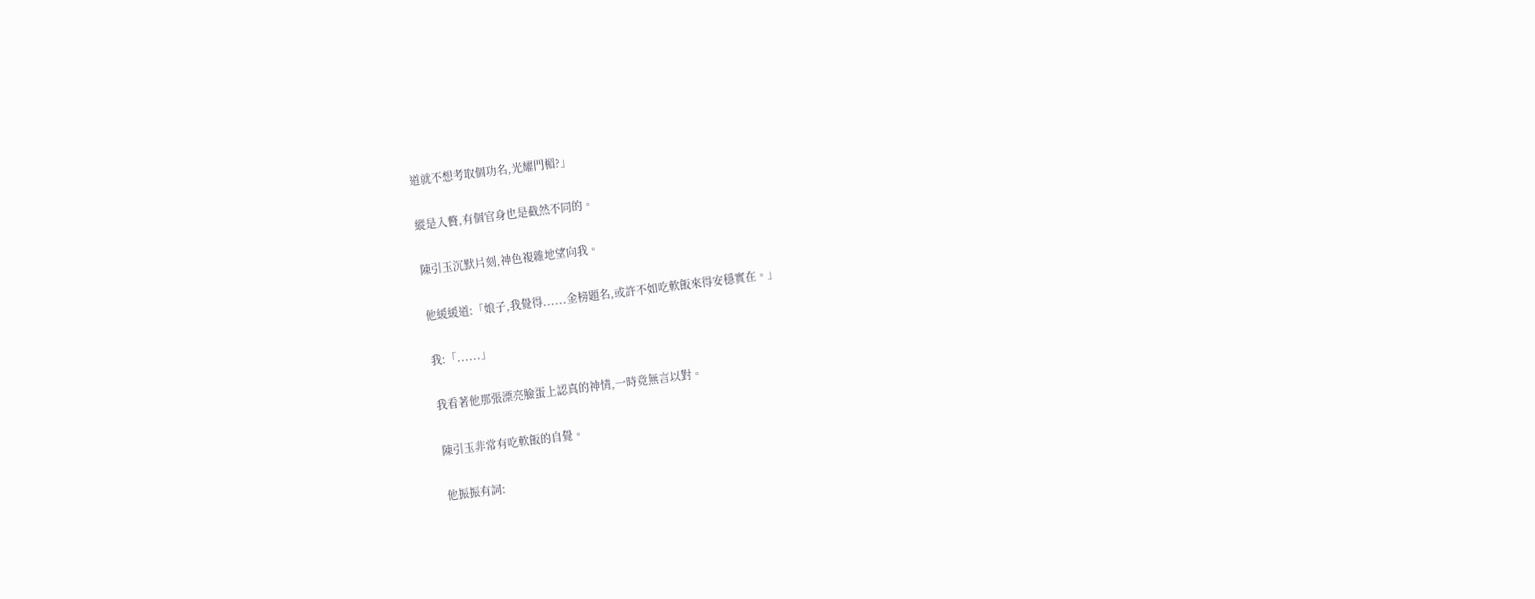道就不想考取個功名,光耀門楣?」

縱是入贅,有個官身也是截然不同的。

陳引玉沉默片刻,神色複雜地望向我。

他緩緩道:「娘子,我覺得......金榜題名,或許不如吃軟飯來得安穩實在。」

我:「......」

我看著他那張漂亮臉蛋上認真的神情,一時竟無言以對。

陳引玉非常有吃軟飯的自覺。

他振振有詞: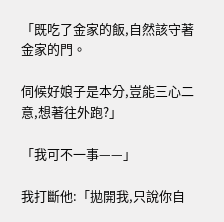「既吃了金家的飯,自然該守著金家的門。

伺候好娘子是本分,豈能三心二意,想著往外跑?」

「我可不一事——」

我打斷他:「拋開我,只說你自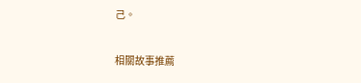己。

相關故事推薦